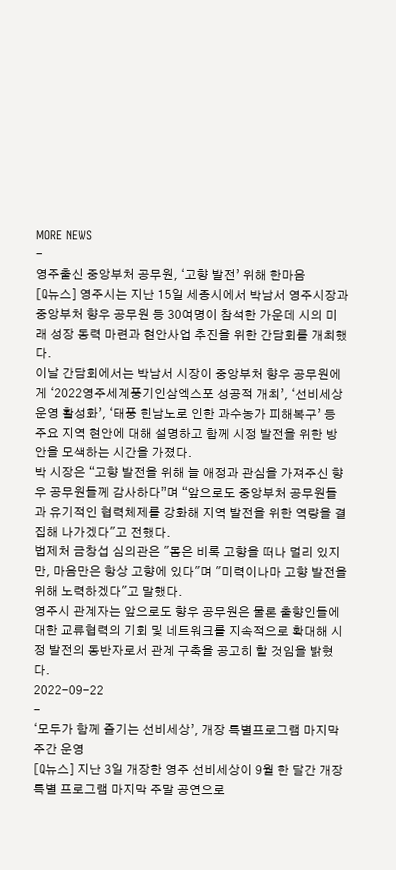MORE NEWS
-
영주출신 중앙부처 공무원, ‘고향 발전’ 위해 한마음
[Q뉴스] 영주시는 지난 15일 세종시에서 박남서 영주시장과 중앙부처 향우 공무원 등 30여명이 참석한 가운데 시의 미래 성장 동력 마련과 현안사업 추진을 위한 간담회를 개최했다.
이날 간담회에서는 박남서 시장이 중앙부처 향우 공무원에게 ‘2022영주세계풍기인삼엑스포 성공적 개최’, ‘선비세상 운영 활성화’, ‘태풍 힌남노로 인한 과수농가 피해복구’ 등 주요 지역 현안에 대해 설명하고 함께 시정 발전을 위한 방안을 모색하는 시간을 가졌다.
박 시장은 “고향 발전을 위해 늘 애정과 관심을 가져주신 향우 공무원들께 감사하다”며 “앞으로도 중앙부처 공무원들과 유기적인 협력체제를 강화해 지역 발전을 위한 역량을 결집해 나가겠다"고 전했다.
법제처 금창섭 심의관은 "몸은 비록 고향을 떠나 멀리 있지만, 마음만은 항상 고향에 있다"며 "미력이나마 고향 발전을 위해 노력하겠다"고 말했다.
영주시 관계자는 앞으로도 향우 공무원은 물론 출향인들에 대한 교류협력의 기회 및 네트워크를 지속적으로 확대해 시정 발전의 동반자로서 관계 구축을 공고히 할 것임을 밝혔다.
2022-09-22
-
‘모두가 함께 즐기는 선비세상’, 개장 특별프로그램 마지막 주간 운영
[Q뉴스] 지난 3일 개장한 영주 선비세상이 9월 한 달간 개장 특별 프로그램 마지막 주말 공연으로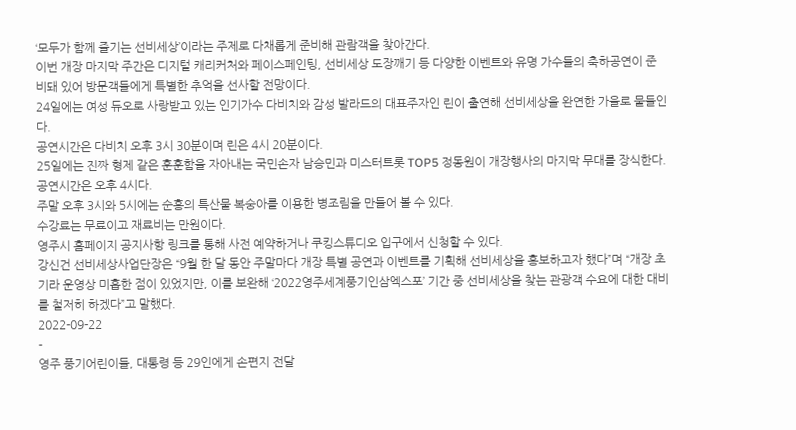‘모두가 함께 즐기는 선비세상’이라는 주제로 다채롭게 준비해 관람객을 찾아간다.
이번 개장 마지막 주간은 디지털 캐리커처와 페이스페인팅, 선비세상 도장깨기 등 다양한 이벤트와 유명 가수들의 축하공연이 준비돼 있어 방문객들에게 특별한 추억을 선사할 전망이다.
24일에는 여성 듀오로 사랑받고 있는 인기가수 다비치와 감성 발라드의 대표주자인 린이 출연해 선비세상을 완연한 가을로 물들인다.
공연시간은 다비치 오후 3시 30분이며 린은 4시 20분이다.
25일에는 진짜 형제 같은 훈훈함을 자아내는 국민손자 남승민과 미스터트롯 TOP5 정동원이 개장행사의 마지막 무대를 장식한다.
공연시간은 오후 4시다.
주말 오후 3시와 5시에는 순흥의 특산물 복숭아를 이용한 병조림을 만들어 볼 수 있다.
수강료는 무료이고 재료비는 만원이다.
영주시 홈페이지 공지사항 링크를 통해 사전 예약하거나 쿠킹스튜디오 입구에서 신청할 수 있다.
강신건 선비세상사업단장은 “9월 한 달 동안 주말마다 개장 특별 공연과 이벤트를 기획해 선비세상을 홍보하고자 했다”며 “개장 초기라 운영상 미흡한 점이 있었지만, 이를 보완해 ‘2022영주세계풍기인삼엑스포’ 기간 중 선비세상을 찾는 관광객 수요에 대한 대비를 철저히 하겠다”고 말했다.
2022-09-22
-
영주 풍기어린이들, 대통령 등 29인에게 손편지 전달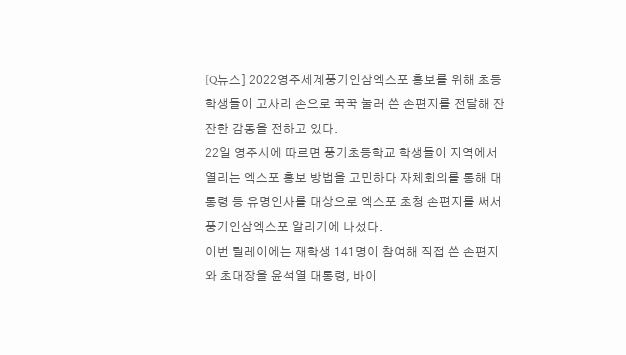[Q뉴스] 2022영주세계풍기인삼엑스포 홍보를 위해 초등학생들이 고사리 손으로 꾹꾹 눌러 쓴 손편지를 전달해 잔잔한 감동을 전하고 있다.
22일 영주시에 따르면 풍기초등학교 학생들이 지역에서 열리는 엑스포 홍보 방법을 고민하다 자체회의를 통해 대통령 등 유명인사를 대상으로 엑스포 초청 손편지를 써서 풍기인삼엑스포 알리기에 나섰다.
이번 릴레이에는 재학생 141명이 참여해 직접 쓴 손편지와 초대장을 윤석열 대통령, 바이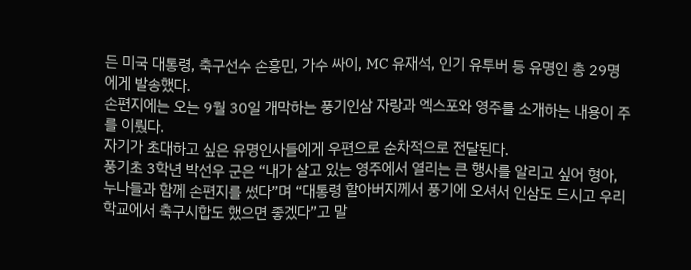든 미국 대통령, 축구선수 손흥민, 가수 싸이, MC 유재석, 인기 유투버 등 유명인 총 29명에게 발송했다.
손편지에는 오는 9월 30일 개막하는 풍기인삼 자랑과 엑스포와 영주를 소개하는 내용이 주를 이뤘다.
자기가 초대하고 싶은 유명인사들에게 우편으로 순차적으로 전달된다.
풍기초 3학년 박선우 군은 “내가 살고 있는 영주에서 열리는 큰 행사를 알리고 싶어 형아, 누나들과 함께 손편지를 썼다”며 “대통령 할아버지께서 풍기에 오셔서 인삼도 드시고 우리학교에서 축구시합도 했으면 좋겠다”고 말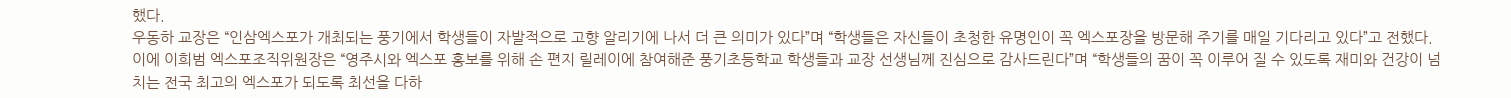했다.
우동하 교장은 “인삼엑스포가 개최되는 풍기에서 학생들이 자발적으로 고향 알리기에 나서 더 큰 의미가 있다”며 “학생들은 자신들이 초청한 유명인이 꼭 엑스포장을 방문해 주기를 매일 기다리고 있다”고 전했다.
이에 이희범 엑스포조직위원장은 “영주시와 엑스포 홍보를 위해 손 편지 릴레이에 참여해준 풍기초등학교 학생들과 교장 선생님께 진심으로 감사드린다”며 “학생들의 꿈이 꼭 이루어 질 수 있도록 재미와 건강이 넘치는 전국 최고의 엑스포가 되도록 최선을 다하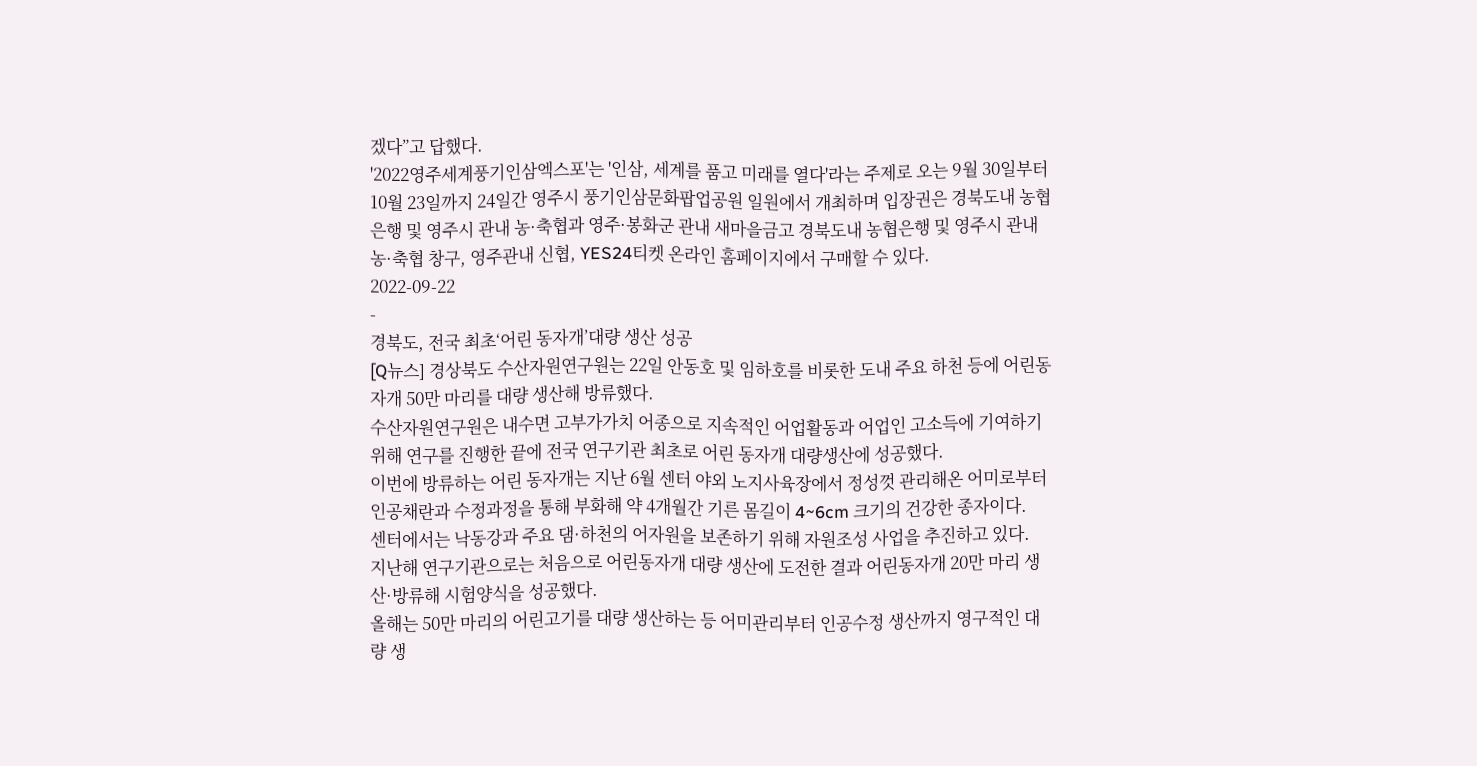겠다”고 답했다.
'2022영주세계풍기인삼엑스포'는 '인삼, 세계를 품고 미래를 열다'라는 주제로 오는 9월 30일부터 10월 23일까지 24일간 영주시 풍기인삼문화팝업공원 일원에서 개최하며 입장권은 경북도내 농협은행 및 영주시 관내 농·축협과 영주·봉화군 관내 새마을금고 경북도내 농협은행 및 영주시 관내 농·축협 창구, 영주관내 신협, YES24티켓 온라인 홈페이지에서 구매할 수 있다.
2022-09-22
-
경북도, 전국 최초‘어린 동자개’대량 생산 성공
[Q뉴스] 경상북도 수산자원연구원는 22일 안동호 및 임하호를 비롯한 도내 주요 하천 등에 어린동자개 50만 마리를 대량 생산해 방류했다.
수산자원연구원은 내수면 고부가가치 어종으로 지속적인 어업활동과 어업인 고소득에 기여하기 위해 연구를 진행한 끝에 전국 연구기관 최초로 어린 동자개 대량생산에 성공했다.
이번에 방류하는 어린 동자개는 지난 6월 센터 야외 노지사육장에서 정성껏 관리해온 어미로부터 인공채란과 수정과정을 통해 부화해 약 4개월간 기른 몸길이 4~6cm 크기의 건강한 종자이다.
센터에서는 낙동강과 주요 댐·하천의 어자원을 보존하기 위해 자원조성 사업을 추진하고 있다.
지난해 연구기관으로는 처음으로 어린동자개 대량 생산에 도전한 결과 어린동자개 20만 마리 생산·방류해 시험양식을 성공했다.
올해는 50만 마리의 어린고기를 대량 생산하는 등 어미관리부터 인공수정 생산까지 영구적인 대량 생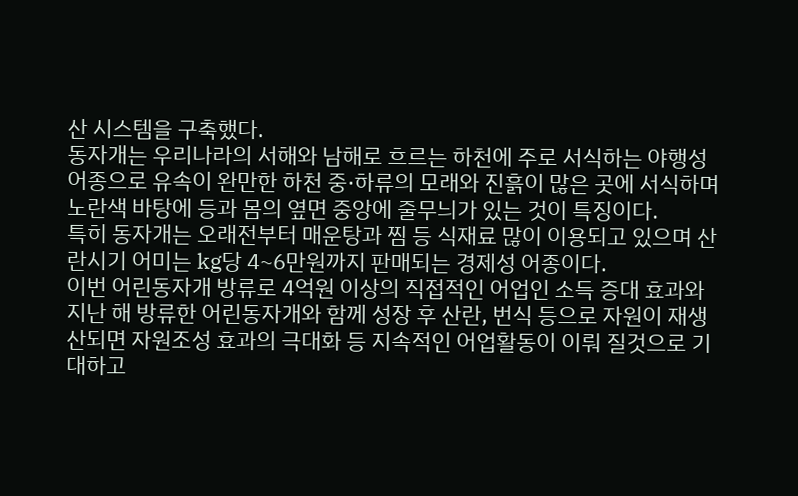산 시스템을 구축했다.
동자개는 우리나라의 서해와 남해로 흐르는 하천에 주로 서식하는 야행성 어종으로 유속이 완만한 하천 중·하류의 모래와 진흙이 많은 곳에 서식하며 노란색 바탕에 등과 몸의 옆면 중앙에 줄무늬가 있는 것이 특징이다.
특히 동자개는 오래전부터 매운탕과 찜 등 식재료 많이 이용되고 있으며 산란시기 어미는 kg당 4~6만원까지 판매되는 경제성 어종이다.
이번 어린동자개 방류로 4억원 이상의 직접적인 어업인 소득 증대 효과와 지난 해 방류한 어린동자개와 함께 성장 후 산란, 번식 등으로 자원이 재생산되면 자원조성 효과의 극대화 등 지속적인 어업활동이 이뤄 질것으로 기대하고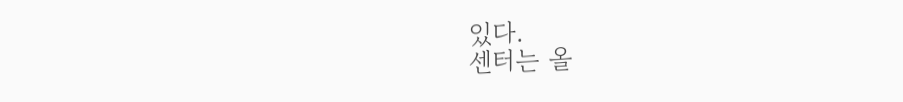있다.
센터는 올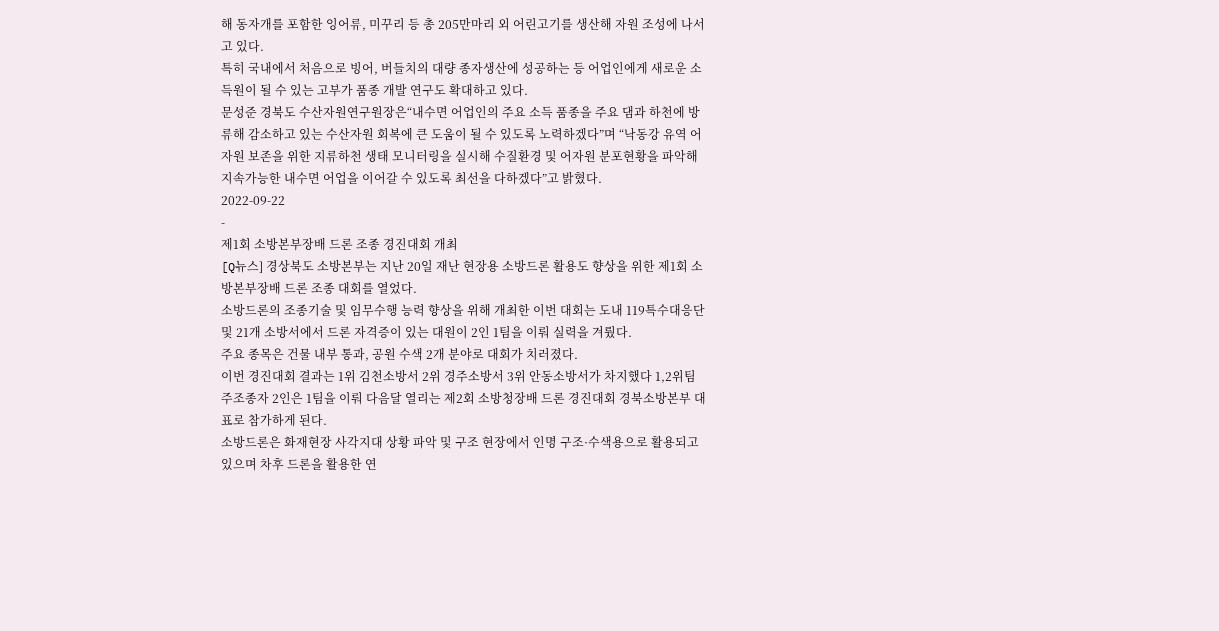해 동자개를 포함한 잉어류, 미꾸리 등 총 205만마리 외 어린고기를 생산해 자원 조성에 나서고 있다.
특히 국내에서 처음으로 빙어, 버들치의 대량 종자생산에 성공하는 등 어업인에게 새로운 소득원이 될 수 있는 고부가 품종 개발 연구도 확대하고 있다.
문성준 경북도 수산자원연구원장은“내수면 어업인의 주요 소득 품종을 주요 댐과 하천에 방류해 감소하고 있는 수산자원 회복에 큰 도움이 될 수 있도록 노력하겠다”며 “낙동강 유역 어자원 보존을 위한 지류하천 생태 모니터링을 실시해 수질환경 및 어자원 분포현황을 파악해 지속가능한 내수면 어업을 이어갈 수 있도록 최선을 다하겠다”고 밝혔다.
2022-09-22
-
제1회 소방본부장배 드론 조종 경진대회 개최
[Q뉴스] 경상북도 소방본부는 지난 20일 재난 현장용 소방드론 활용도 향상을 위한 제1회 소방본부장배 드론 조종 대회를 열었다.
소방드론의 조종기술 및 임무수행 능력 향상을 위해 개최한 이번 대회는 도내 119특수대응단 및 21개 소방서에서 드론 자격증이 있는 대원이 2인 1팀을 이뤄 실력을 겨뤘다.
주요 종목은 건물 내부 통과, 공원 수색 2개 분야로 대회가 치러졌다.
이번 경진대회 결과는 1위 김천소방서 2위 경주소방서 3위 안동소방서가 차지했다 1,2위팀 주조종자 2인은 1팀을 이뤄 다음달 열리는 제2회 소방청장배 드론 경진대회 경북소방본부 대표로 참가하게 된다.
소방드론은 화재현장 사각지대 상황 파악 및 구조 현장에서 인명 구조·수색용으로 활용되고 있으며 차후 드론을 활용한 연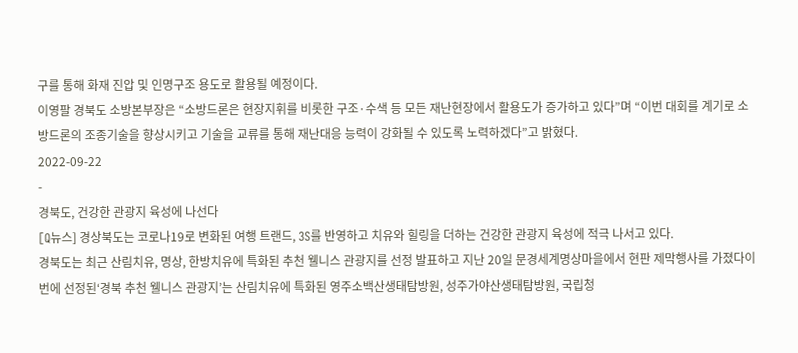구를 통해 화재 진압 및 인명구조 용도로 활용될 예정이다.
이영팔 경북도 소방본부장은 “소방드론은 현장지휘를 비롯한 구조·수색 등 모든 재난현장에서 활용도가 증가하고 있다”며 “이번 대회를 계기로 소방드론의 조종기술을 향상시키고 기술을 교류를 통해 재난대응 능력이 강화될 수 있도록 노력하겠다”고 밝혔다.
2022-09-22
-
경북도, 건강한 관광지 육성에 나선다
[Q뉴스] 경상북도는 코로나19로 변화된 여행 트랜드, 3S를 반영하고 치유와 힐링을 더하는 건강한 관광지 육성에 적극 나서고 있다.
경북도는 최근 산림치유, 명상, 한방치유에 특화된 추천 웰니스 관광지를 선정 발표하고 지난 20일 문경세계명상마을에서 현판 제막행사를 가졌다이번에 선정된‘경북 추천 웰니스 관광지’는 산림치유에 특화된 영주소백산생태탐방원, 성주가야산생태탐방원, 국립청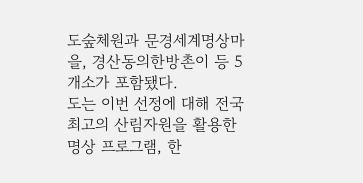도숲체원과 문경세계명상마을, 경산동의한방촌이 등 5개소가 포함됐다.
도는 이번 선정에 대해 전국 최고의 산림자원을 활용한 명상 프로그램, 한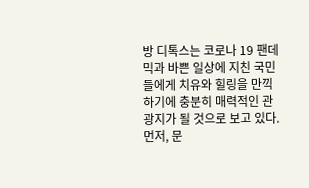방 디톡스는 코로나 19 팬데믹과 바쁜 일상에 지친 국민들에게 치유와 힐링을 만끽하기에 충분히 매력적인 관광지가 될 것으로 보고 있다.
먼저, 문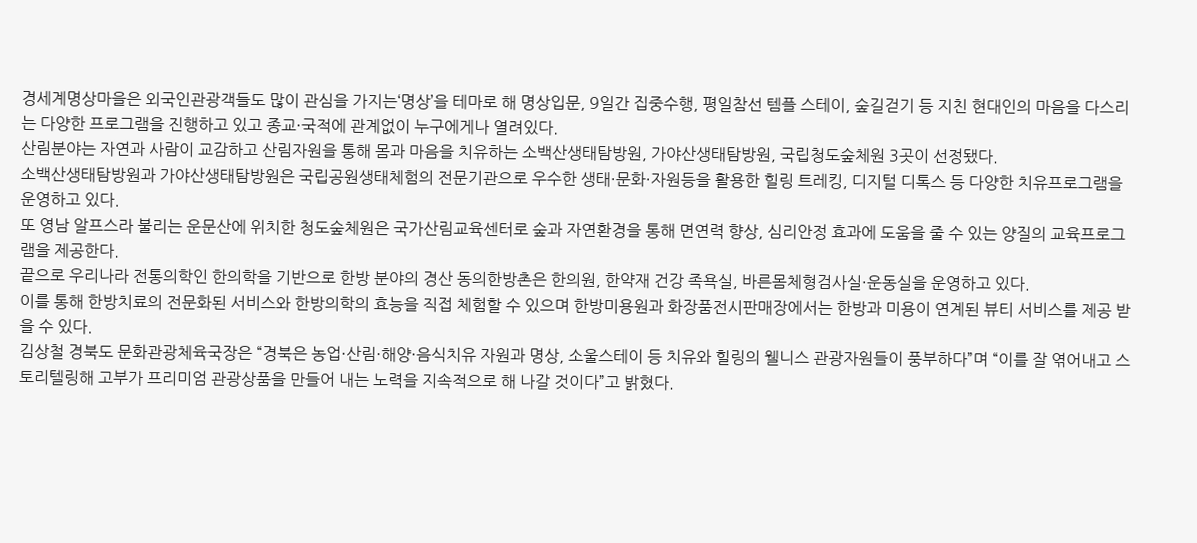경세계명상마을은 외국인관광객들도 많이 관심을 가지는‘명상’을 테마로 해 명상입문, 9일간 집중수행, 평일참선 템플 스테이, 숲길걷기 등 지친 현대인의 마음을 다스리는 다양한 프로그램을 진행하고 있고 종교·국적에 관계없이 누구에게나 열려있다.
산림분야는 자연과 사람이 교감하고 산림자원을 통해 몸과 마음을 치유하는 소백산생태탐방원, 가야산생태탐방원, 국립청도숲체원 3곳이 선정됐다.
소백산생태탐방원과 가야산생태탐방원은 국립공원생태체험의 전문기관으로 우수한 생태·문화·자원등을 활용한 힐링 트레킹, 디지털 디톡스 등 다양한 치유프로그램을 운영하고 있다.
또 영남 알프스라 불리는 운문산에 위치한 청도숲체원은 국가산림교육센터로 숲과 자연환경을 통해 면연력 향상, 심리안정 효과에 도움을 줄 수 있는 양질의 교육프로그램을 제공한다.
끝으로 우리나라 전통의학인 한의학을 기반으로 한방 분야의 경산 동의한방촌은 한의원, 한약재 건강 족욕실, 바른몸체형검사실·운동실을 운영하고 있다.
이를 통해 한방치료의 전문화된 서비스와 한방의학의 효능을 직접 체험할 수 있으며 한방미용원과 화장품전시판매장에서는 한방과 미용이 연계된 뷰티 서비스를 제공 받을 수 있다.
김상철 경북도 문화관광체육국장은 “경북은 농업·산림·해양·음식치유 자원과 명상, 소울스테이 등 치유와 힐링의 웰니스 관광자원들이 풍부하다”며 “이를 잘 엮어내고 스토리텔링해 고부가 프리미엄 관광상품을 만들어 내는 노력을 지속적으로 해 나갈 것이다”고 밝혔다.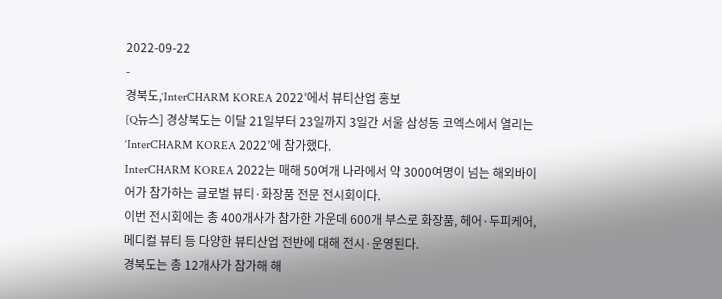2022-09-22
-
경북도,‘InterCHARM KOREA 2022’에서 뷰티산업 홍보
[Q뉴스] 경상북도는 이달 21일부터 23일까지 3일간 서울 삼성동 코엑스에서 열리는‘InterCHARM KOREA 2022’에 참가했다.
InterCHARM KOREA 2022는 매해 50여개 나라에서 약 3000여명이 넘는 해외바이어가 참가하는 글로벌 뷰티·화장품 전문 전시회이다.
이번 전시회에는 총 400개사가 참가한 가운데 600개 부스로 화장품, 헤어·두피케어, 메디컬 뷰티 등 다양한 뷰티산업 전반에 대해 전시·운영된다.
경북도는 총 12개사가 참가해 해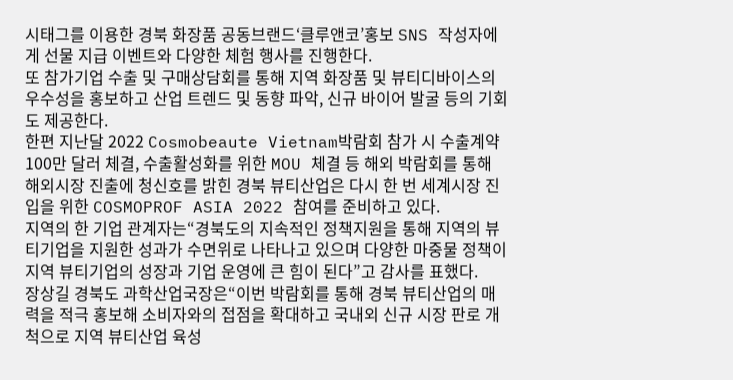시태그를 이용한 경북 화장품 공동브랜드‘클루앤코’홍보 SNS 작성자에게 선물 지급 이벤트와 다양한 체험 행사를 진행한다.
또 참가기업 수출 및 구매상담회를 통해 지역 화장품 및 뷰티디바이스의 우수성을 홍보하고 산업 트렌드 및 동향 파악, 신규 바이어 발굴 등의 기회도 제공한다.
한편 지난달 2022 Cosmobeaute Vietnam박람회 참가 시 수출계약 100만 달러 체결, 수출활성화를 위한 MOU 체결 등 해외 박람회를 통해 해외시장 진출에 청신호를 밝힌 경북 뷰티산업은 다시 한 번 세계시장 진입을 위한 COSMOPROF ASIA 2022 참여를 준비하고 있다.
지역의 한 기업 관계자는“경북도의 지속적인 정책지원을 통해 지역의 뷰티기업을 지원한 성과가 수면위로 나타나고 있으며 다양한 마중물 정책이 지역 뷰티기업의 성장과 기업 운영에 큰 힘이 된다”고 감사를 표했다.
장상길 경북도 과학산업국장은“이번 박람회를 통해 경북 뷰티산업의 매력을 적극 홍보해 소비자와의 접점을 확대하고 국내외 신규 시장 판로 개척으로 지역 뷰티산업 육성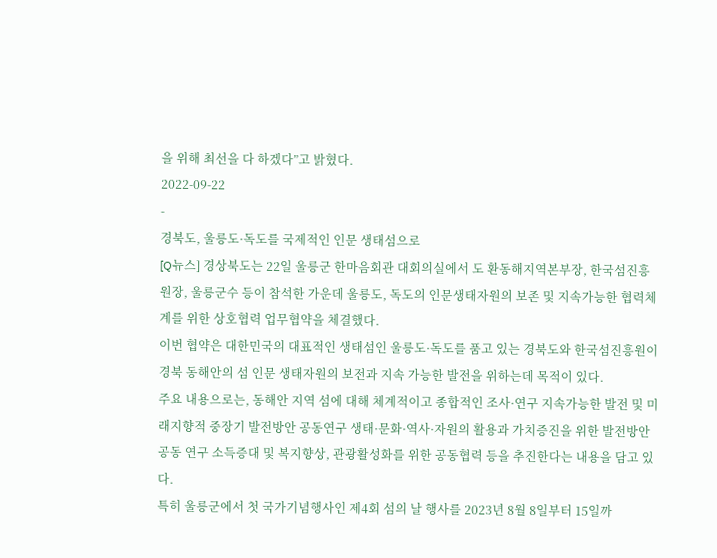을 위해 최선을 다 하겠다”고 밝혔다.
2022-09-22
-
경북도, 울릉도·독도를 국제적인 인문 생태섬으로
[Q뉴스] 경상북도는 22일 울릉군 한마음회관 대회의실에서 도 환동해지역본부장, 한국섬진흥원장, 울릉군수 등이 참석한 가운데 울릉도, 독도의 인문생태자원의 보존 및 지속가능한 협력체계를 위한 상호협력 업무협약을 체결했다.
이번 협약은 대한민국의 대표적인 생태섬인 울릉도·독도를 품고 있는 경북도와 한국섬진흥원이 경북 동해안의 섬 인문 생태자원의 보전과 지속 가능한 발전을 위하는데 목적이 있다.
주요 내용으로는, 동해안 지역 섬에 대해 체계적이고 종합적인 조사·연구 지속가능한 발전 및 미래지향적 중장기 발전방안 공동연구 생태·문화·역사·자원의 활용과 가치증진을 위한 발전방안 공동 연구 소득증대 및 복지향상, 관광활성화를 위한 공동협력 등을 추진한다는 내용을 담고 있다.
특히 울릉군에서 첫 국가기념행사인 제4회 섬의 날 행사를 2023년 8월 8일부터 15일까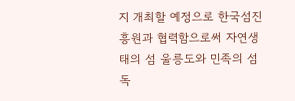지 개최할 예정으로 한국섬진흥원과 협력함으로써 자연생태의 섬 울릉도와 민족의 섬 독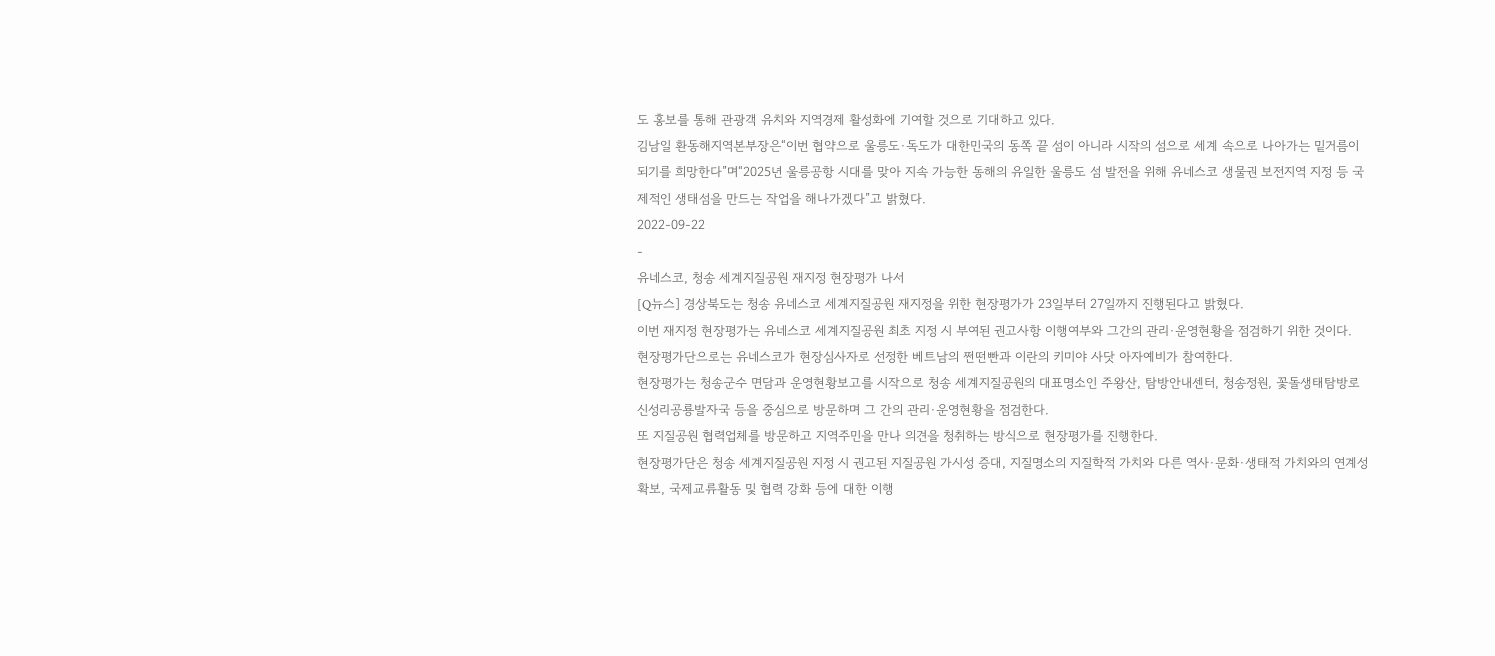도 홍보를 통해 관광객 유치와 지역경제 활성화에 기여할 것으로 기대하고 있다.
김남일 환동해지역본부장은“이번 협약으로 울릉도·독도가 대한민국의 동쪽 끝 섬이 아니라 시작의 섬으로 세계 속으로 나아가는 밑거름이 되기를 희망한다”며“2025년 울릉공항 시대를 맞아 지속 가능한 동해의 유일한 울릉도 섬 발전을 위해 유네스코 생물권 보전지역 지정 등 국제적인 생태섬을 만드는 작업을 해나가겠다”고 밝혔다.
2022-09-22
-
유네스코, 청송 세계지질공원 재지정 현장평가 나서
[Q뉴스] 경상북도는 청송 유네스코 세계지질공원 재지정을 위한 현장평가가 23일부터 27일까지 진행된다고 밝혔다.
이번 재지정 현장평가는 유네스코 세계지질공원 최초 지정 시 부여된 권고사항 이행여부와 그간의 관리·운영현황을 점검하기 위한 것이다.
현장평가단으로는 유네스코가 현장심사자로 선정한 베트남의 쩐떤빤과 이란의 키미야 사닷 아자예비가 참여한다.
현장평가는 청송군수 면담과 운영현황보고를 시작으로 청송 세계지질공원의 대표명소인 주왕산, 탐방안내센터, 청송정원, 꽃돌생태탐방로 신성리공룡발자국 등을 중심으로 방문하며 그 간의 관리·운영현황을 점검한다.
또 지질공원 협력업체를 방문하고 지역주민을 만나 의견을 청취하는 방식으로 현장평가를 진행한다.
현장평가단은 청송 세계지질공원 지정 시 권고된 지질공원 가시성 증대, 지질명소의 지질학적 가치와 다른 역사·문화·생태적 가치와의 연계성 확보, 국제교류활동 및 협력 강화 등에 대한 이행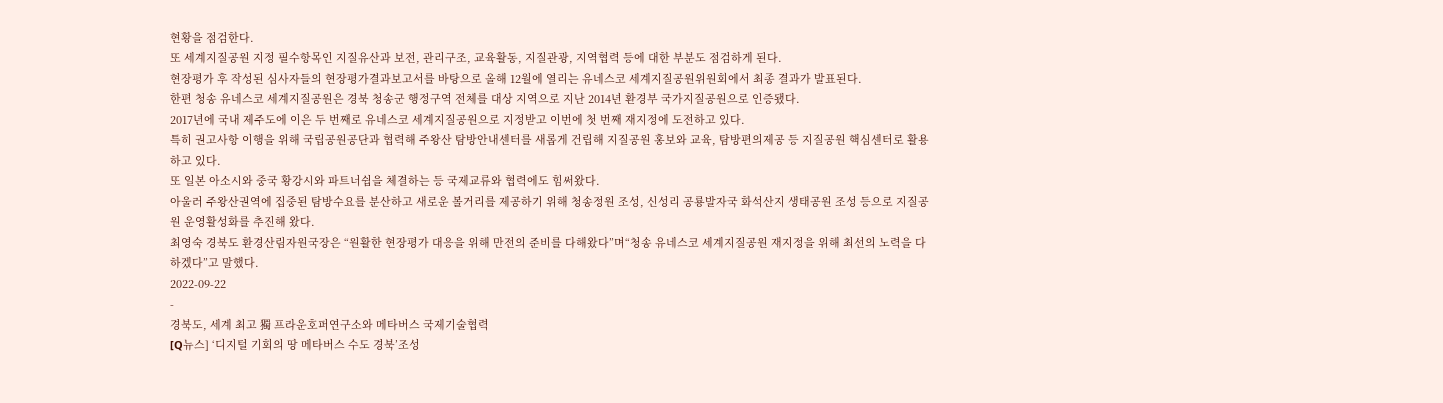현황을 점검한다.
또 세계지질공원 지정 필수항목인 지질유산과 보전, 관리구조, 교육활동, 지질관광, 지역협력 등에 대한 부분도 점검하게 된다.
현장평가 후 작성된 심사자들의 현장평가결과보고서를 바탕으로 올해 12월에 열리는 유네스코 세계지질공원위원회에서 최종 결과가 발표된다.
한편 청송 유네스코 세계지질공원은 경북 청송군 행정구역 전체를 대상 지역으로 지난 2014년 환경부 국가지질공원으로 인증됐다.
2017년에 국내 제주도에 이은 두 번째로 유네스코 세계지질공원으로 지정받고 이번에 첫 번째 재지정에 도전하고 있다.
특히 권고사항 이행을 위해 국립공원공단과 협력해 주왕산 탐방안내센터를 새롭게 건립해 지질공원 홍보와 교육, 탐방편의제공 등 지질공원 핵심센터로 활용하고 있다.
또 일본 아소시와 중국 황강시와 파트너쉽을 체결하는 등 국제교류와 협력에도 힘써왔다.
아울러 주왕산권역에 집중된 탐방수요를 분산하고 새로운 볼거리를 제공하기 위해 청송정원 조성, 신성리 공룡발자국 화석산지 생태공원 조성 등으로 지질공원 운영활성화를 추진해 왔다.
최영숙 경북도 환경산림자원국장은 “원활한 현장평가 대응을 위해 만전의 준비를 다해왔다”며“청송 유네스코 세계지질공원 재지정을 위해 최선의 노력을 다하겠다”고 말했다.
2022-09-22
-
경북도, 세계 최고 獨 프라운호퍼연구소와 메타버스 국제기술협력
[Q뉴스] ‘디지털 기회의 땅 메타버스 수도 경북’조성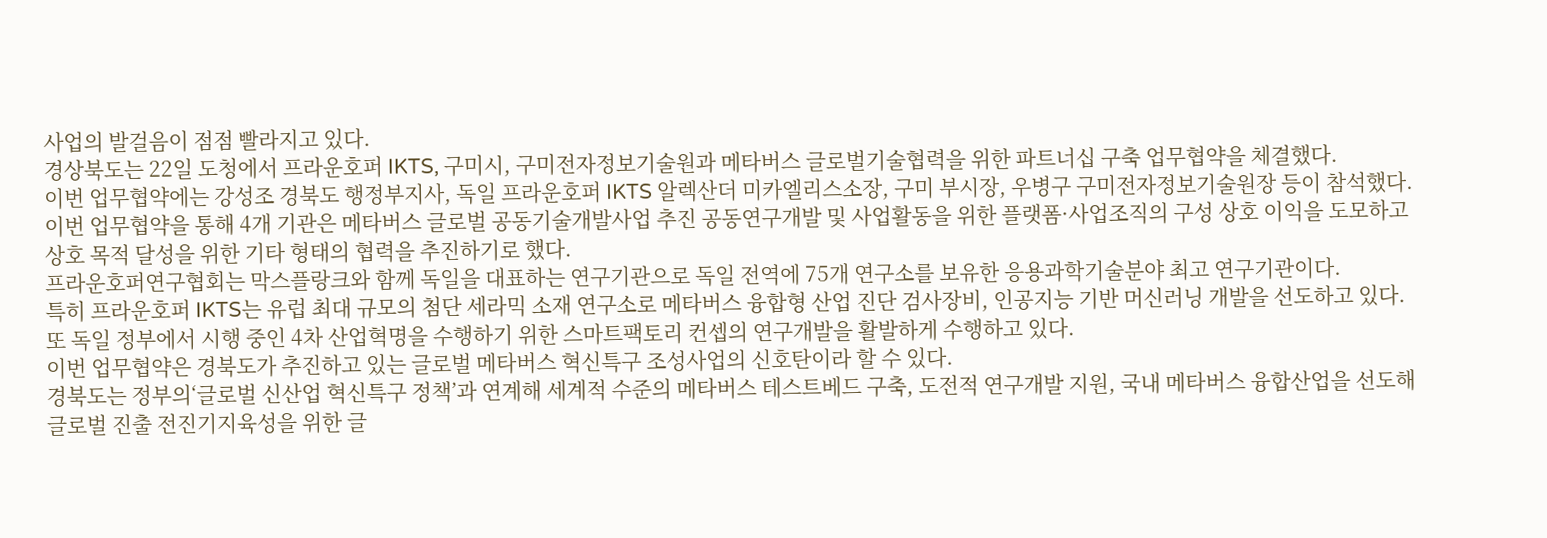사업의 발걸음이 점점 빨라지고 있다.
경상북도는 22일 도청에서 프라운호퍼 IKTS, 구미시, 구미전자정보기술원과 메타버스 글로벌기술협력을 위한 파트너십 구축 업무협약을 체결했다.
이번 업무협약에는 강성조 경북도 행정부지사, 독일 프라운호퍼 IKTS 알렉산더 미카엘리스소장, 구미 부시장, 우병구 구미전자정보기술원장 등이 참석했다.
이번 업무협약을 통해 4개 기관은 메타버스 글로벌 공동기술개발사업 추진 공동연구개발 및 사업활동을 위한 플랫폼·사업조직의 구성 상호 이익을 도모하고 상호 목적 달성을 위한 기타 형태의 협력을 추진하기로 했다.
프라운호퍼연구협회는 막스플랑크와 함께 독일을 대표하는 연구기관으로 독일 전역에 75개 연구소를 보유한 응용과학기술분야 최고 연구기관이다.
특히 프라운호퍼 IKTS는 유럽 최대 규모의 첨단 세라믹 소재 연구소로 메타버스 융합형 산업 진단 검사장비, 인공지능 기반 머신러닝 개발을 선도하고 있다.
또 독일 정부에서 시행 중인 4차 산업혁명을 수행하기 위한 스마트팩토리 컨셉의 연구개발을 활발하게 수행하고 있다.
이번 업무협약은 경북도가 추진하고 있는 글로벌 메타버스 혁신특구 조성사업의 신호탄이라 할 수 있다.
경북도는 정부의‘글로벌 신산업 혁신특구 정책’과 연계해 세계적 수준의 메타버스 테스트베드 구축, 도전적 연구개발 지원, 국내 메타버스 융합산업을 선도해 글로벌 진출 전진기지육성을 위한 글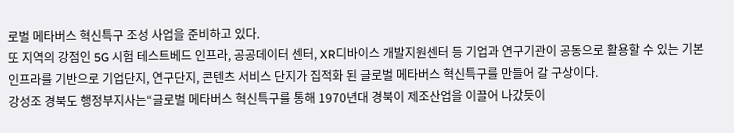로벌 메타버스 혁신특구 조성 사업을 준비하고 있다.
또 지역의 강점인 5G 시험 테스트베드 인프라, 공공데이터 센터, XR디바이스 개발지원센터 등 기업과 연구기관이 공동으로 활용할 수 있는 기본 인프라를 기반으로 기업단지, 연구단지, 콘텐츠 서비스 단지가 집적화 된 글로벌 메타버스 혁신특구를 만들어 갈 구상이다.
강성조 경북도 행정부지사는“글로벌 메타버스 혁신특구를 통해 1970년대 경북이 제조산업을 이끌어 나갔듯이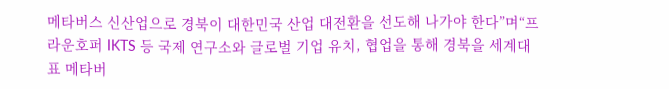메타버스 신산업으로 경북이 대한민국 산업 대전환을 선도해 나가야 한다”며“프라운호퍼 IKTS 등 국제 연구소와 글로벌 기업 유치, 협업을 통해 경북을 세계대표 메타버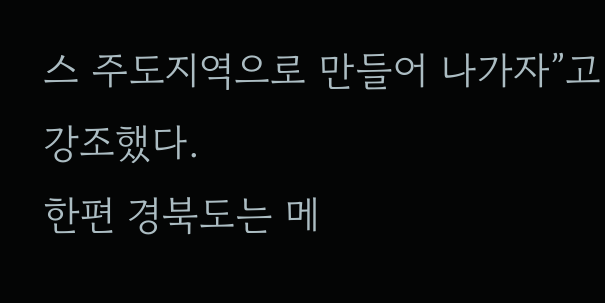스 주도지역으로 만들어 나가자”고 강조했다.
한편 경북도는 메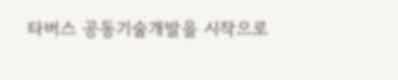타버스 공동기술개발을 시작으로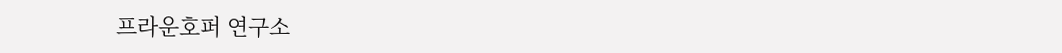프라운호퍼 연구소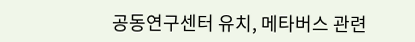공동연구센터 유치, 메타버스 관련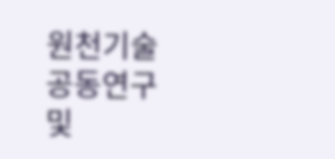원천기술 공동연구 및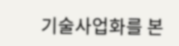기술사업화를 본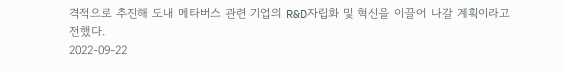격적으로 추진해 도내 메타버스 관련 기업의 R&D자립화 및 혁신을 이끌어 나갈 계획이라고 전했다.
2022-09-22